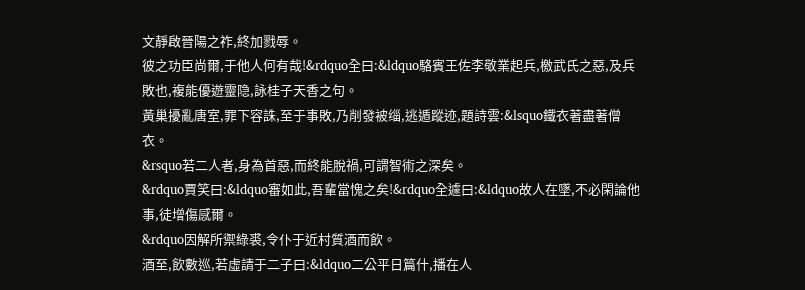文靜啟晉陽之祚,終加戮辱。
彼之功臣尚爾,于他人何有哉!&rdquo全曰:&ldquo駱賓王佐李敬業起兵,檄武氏之惡,及兵敗也,複能優遊靈隐,詠桂子天香之句。
黃巢擾亂唐室,罪下容誅,至于事敗,乃削發被缁,逃遁蹤迹,題詩雲:&lsquo鐵衣著盡著僧衣。
&rsquo若二人者,身為首惡,而終能脫禍,可謂智術之深矣。
&rdquo賈笑曰:&ldquo審如此,吾輩當愧之矣!&rdquo全遽曰:&ldquo故人在墜,不必閑論他事,徒增傷感爾。
&rdquo因解所禦綠裘,令仆于近村質酒而飲。
酒至,飲數巡,若虛請于二子曰:&ldquo二公平日篇什,播在人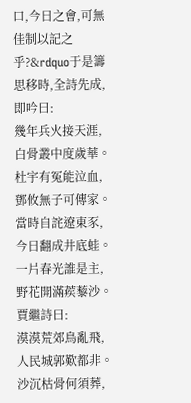口,今日之會,可無佳制以記之乎?&rdquo于是籌思移時,全詩先成,即吟曰:
幾年兵火接天涯,白骨叢中度歲華。
杜宇有冤能泣血,鄧攸無子可傳家。
當時自詫遼東豕,今日翻成井底蛙。
一片春光誰是主,野花開滿蒺藜沙。
賈繼詩曰:
漠漠荒郊鳥亂飛,人民城郭歎都非。
沙沉枯骨何須葬,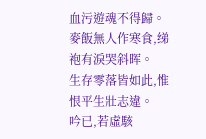血污遊魂不得歸。
麥飯無人作寒食,绨袍有淚哭斜晖。
生存零落皆如此,惟恨平生壯志違。
吟已,若虛駭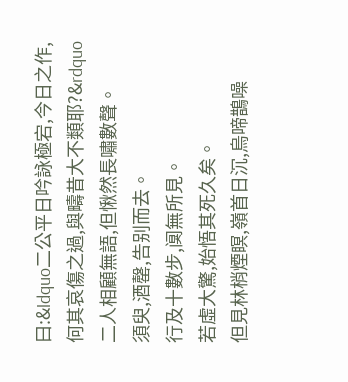曰:&ldquo二公平日吟詠極宕,今日之作,何其哀傷之過,與疇昔大不類耶?&rdquo二人相顧無語,但愀然長嘯數聲。
須臾,酒罄,告别而去。
行及十數步,阒無所見。
若虛大驚,始悟其死久矣。
但見林梢煙瞑,嶺首日沉,烏啼鵲噪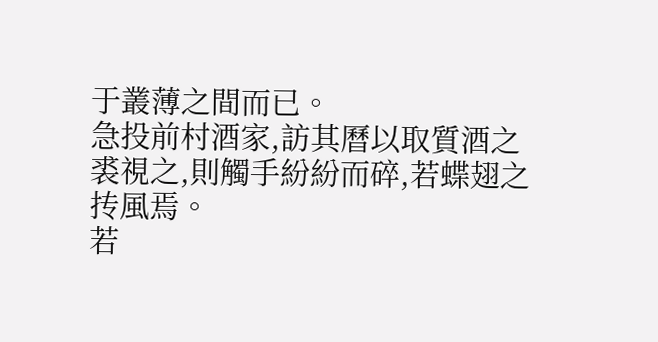于叢薄之間而已。
急投前村酒家,訪其曆以取質酒之裘視之,則觸手紛紛而碎,若蝶翅之抟風焉。
若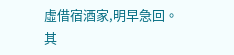虛借宿酒家,明早急回。
其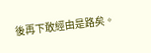後再下敢經由是路矣。